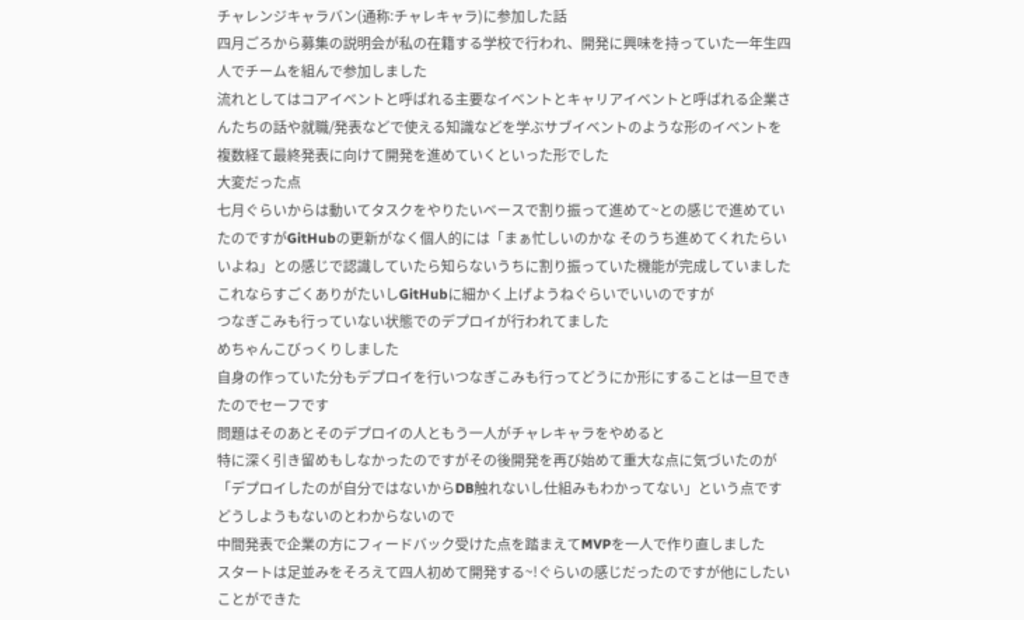チャレンジキャラバン(通称:チャレキャラ)に参加した話
四月ごろから募集の説明会が私の在籍する学校で行われ、開発に興味を持っていた一年生四人でチームを組んで参加しました
流れとしてはコアイベントと呼ばれる主要なイベントとキャリアイベントと呼ばれる企業さんたちの話や就職/発表などで使える知識などを学ぶサブイベントのような形のイベントを複数経て最終発表に向けて開発を進めていくといった形でした
大変だった点
七月ぐらいからは動いてタスクをやりたいベースで割り振って進めて~との感じで進めていたのですがGitHubの更新がなく個人的には「まぁ忙しいのかな そのうち進めてくれたらいいよね」との感じで認識していたら知らないうちに割り振っていた機能が完成していました
これならすごくありがたいしGitHubに細かく上げようねぐらいでいいのですが
つなぎこみも行っていない状態でのデプロイが行われてました
めちゃんこびっくりしました
自身の作っていた分もデプロイを行いつなぎこみも行ってどうにか形にすることは一旦できたのでセーフです
問題はそのあとそのデプロイの人ともう一人がチャレキャラをやめると
特に深く引き留めもしなかったのですがその後開発を再び始めて重大な点に気づいたのが「デプロイしたのが自分ではないからDB触れないし仕組みもわかってない」という点です
どうしようもないのとわからないので
中間発表で企業の方にフィードバック受けた点を踏まえてMVPを一人で作り直しました
スタートは足並みをそろえて四人初めて開発する~!ぐらいの感じだったのですが他にしたいことができた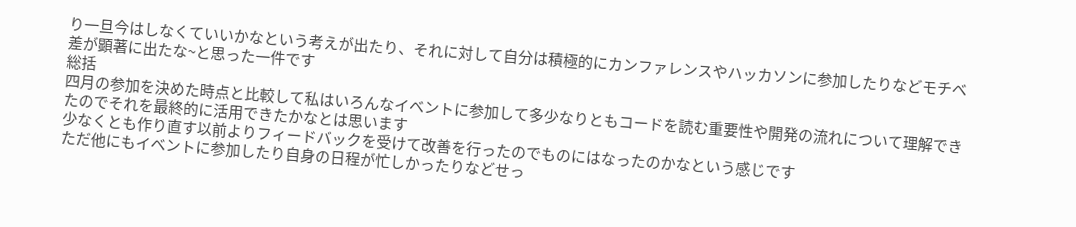り一旦今はしなくていいかなという考えが出たり、それに対して自分は積極的にカンファレンスやハッカソンに参加したりなどモチベ差が顕著に出たな~と思った一件です
総括
四月の参加を決めた時点と比較して私はいろんなイベントに参加して多少なりともコードを読む重要性や開発の流れについて理解できたのでそれを最終的に活用できたかなとは思います
少なくとも作り直す以前よりフィードバックを受けて改善を行ったのでものにはなったのかなという感じです
ただ他にもイベントに参加したり自身の日程が忙しかったりなどせっ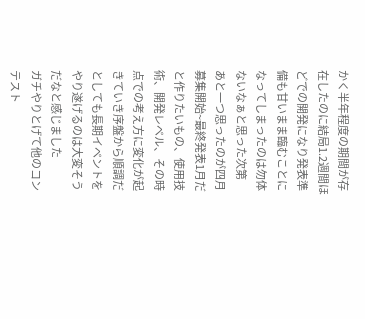かく半年程度の期間が存在したのに結局1.2週間ほどでの開発になり発表準備も甘いまま臨むことになってしまったのは勿体ないなぁと思った次第
あと一つ思ったのが四月募集開始~最終発表1月だと作りたいもの、使用技術、開発レベル、その時点での考え方に変化が起きていき序盤から順調だとしても長期イベントをやり遂げるのは大変そうだなと感じました
ガチやりとげて他のコンテスト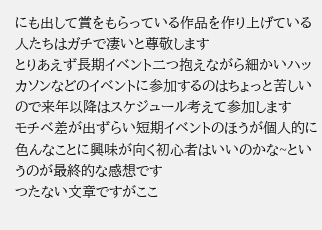にも出して賞をもらっている作品を作り上げている人たちはガチで凄いと尊敬します
とりあえず長期イベント二つ抱えながら細かいハッカソンなどのイベントに参加するのはちょっと苦しいので来年以降はスケジュール考えて参加します
モチベ差が出ずらい短期イベントのほうが個人的に色んなことに興味が向く初心者はいいのかな~というのが最終的な感想です
つたない文章ですがここ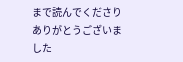まで読んでくださりありがとうございました